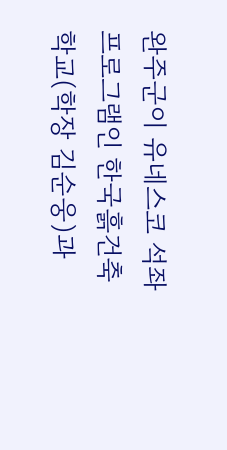완주군이 유네스코 석좌프로그램인 한국흙건축학교(학장 김순웅)과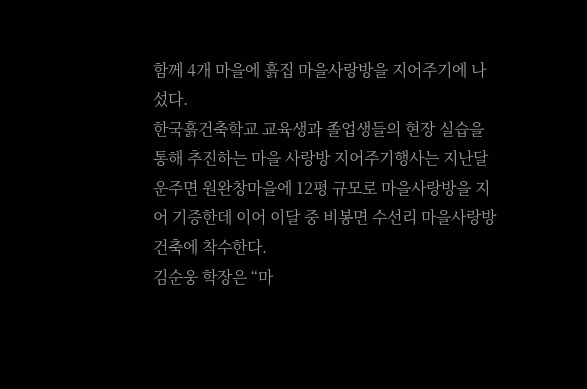함께 4개 마을에 흙집 마을사랑방을 지어주기에 나섰다.
한국흙건축학교 교육생과 졸업생들의 현장 실습을 통해 추진하는 마을 사랑방 지어주기행사는 지난달 운주면 원완창마을에 12평 규모로 마을사랑방을 지어 기증한데 이어 이달 중 비봉면 수선리 마을사랑방 건축에 착수한다.
김순웅 학장은 “마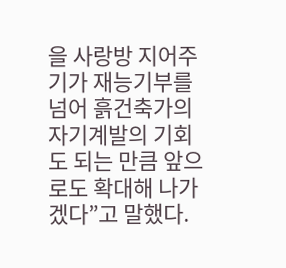을 사랑방 지어주기가 재능기부를 넘어 흙건축가의 자기계발의 기회도 되는 만큼 앞으로도 확대해 나가겠다”고 말했다.